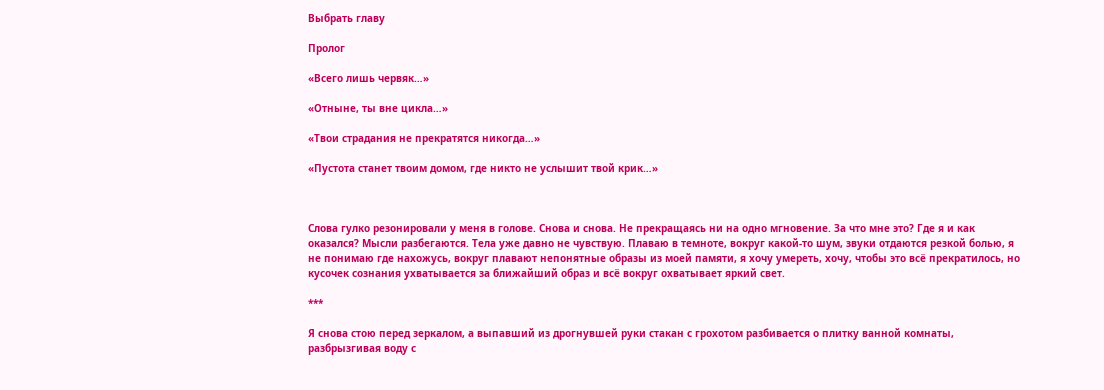Выбрать главу

Пролог

«Всего лишь червяк…»

«Отныне, ты вне цикла…»

«Твои страдания не прекратятся никогда…»

«Пустота станет твоим домом, где никто не услышит твой крик…»



Слова гулко резонировали у меня в голове. Снова и снова. Не прекращаясь ни на одно мгновение. За что мне это? Где я и как оказался? Мысли разбегаются. Тела уже давно не чувствую. Плаваю в темноте, вокруг какой-то шум, звуки отдаются резкой болью, я не понимаю где нахожусь, вокруг плавают непонятные образы из моей памяти, я хочу умереть, хочу, чтобы это всё прекратилось, но кусочек сознания ухватывается за ближайший образ и всё вокруг охватывает яркий свет.

***

Я снова стою перед зеркалом, а выпавший из дрогнувшей руки стакан с грохотом разбивается о плитку ванной комнаты, разбрызгивая воду с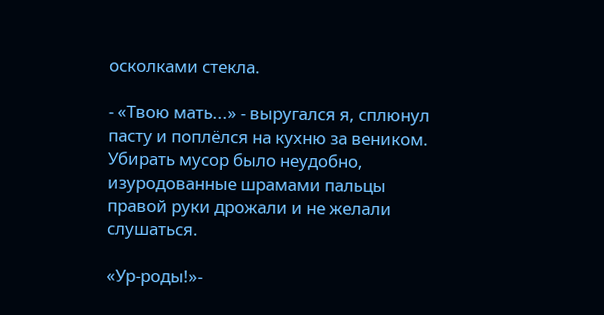осколками стекла.

- «Твою мать...» - выругался я, сплюнул пасту и поплёлся на кухню за веником. Убирать мусор было неудобно, изуродованные шрамами пальцы правой руки дрожали и не желали слушаться.

«Ур-роды!»-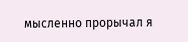мысленно прорычал я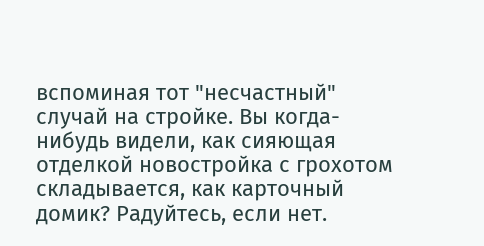вспоминая тот "несчастный" случай на стройке. Вы когда-нибудь видели, как сияющая отделкой новостройка с грохотом складывается, как карточный домик? Радуйтесь, если нет.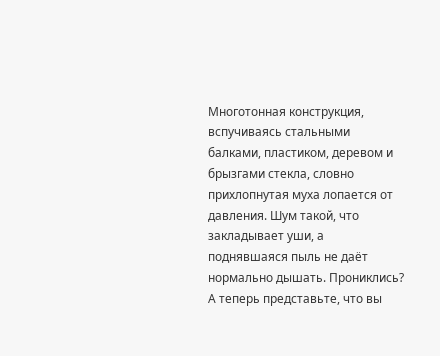Многотонная конструкция, вспучиваясь стальными балками, пластиком, деревом и брызгами стекла, словно прихлопнутая муха лопается от давления. Шум такой, что закладывает уши, а поднявшаяся пыль не даёт нормально дышать. Прониклись? А теперь представьте, что вы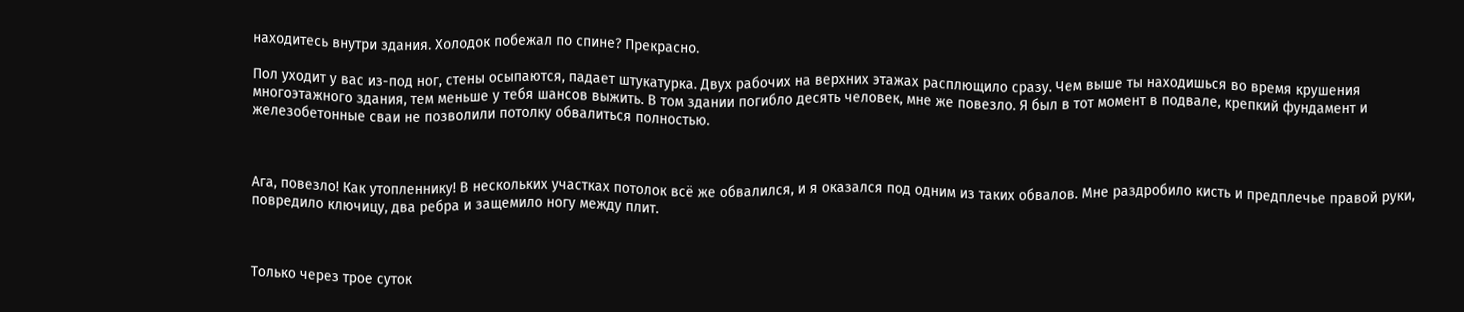находитесь внутри здания. Холодок побежал по спине? Прекрасно.

Пол уходит у вас из-под ног, стены осыпаются, падает штукатурка. Двух рабочих на верхних этажах расплющило сразу. Чем выше ты находишься во время крушения многоэтажного здания, тем меньше у тебя шансов выжить. В том здании погибло десять человек, мне же повезло. Я был в тот момент в подвале, крепкий фундамент и железобетонные сваи не позволили потолку обвалиться полностью.



Ага, повезло! Как утопленнику! В нескольких участках потолок всё же обвалился, и я оказался под одним из таких обвалов. Мне раздробило кисть и предплечье правой руки, повредило ключицу, два ребра и защемило ногу между плит.



Только через трое суток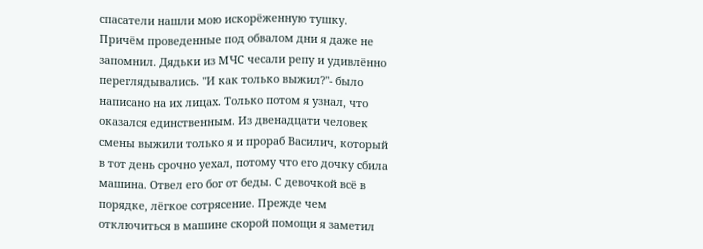спасатели нашли мою искорёженную тушку. Причём проведенные под обвалом дни я даже не запомнил. Дядьки из МЧС чесали репу и удивлённо переглядывались. "И как только выжил?"- было написано на их лицах. Только потом я узнал, что оказался единственным. Из двенадцати человек смены выжили только я и прораб Василич, который в тот день срочно уехал, потому что его дочку сбила машина. Отвел его бог от беды. С девочкой всё в порядке, лёгкое сотрясение. Прежде чем отключиться в машине скорой помощи я заметил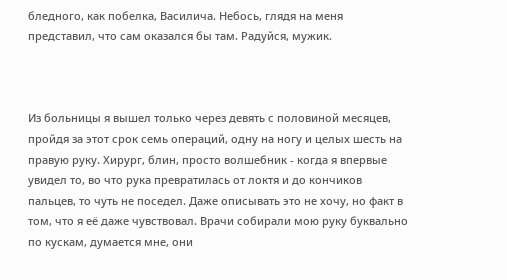бледного, как побелка, Василича. Небось, глядя на меня представил, что сам оказался бы там. Радуйся, мужик.



Из больницы я вышел только через девять с половиной месяцев, пройдя за этот срок семь операций, одну на ногу и целых шесть на правую руку. Хирург, блин, просто волшебник - когда я впервые увидел то, во что рука превратилась от локтя и до кончиков пальцев, то чуть не поседел. Даже описывать это не хочу, но факт в том, что я её даже чувствовал. Врачи собирали мою руку буквально по кускам, думается мне, они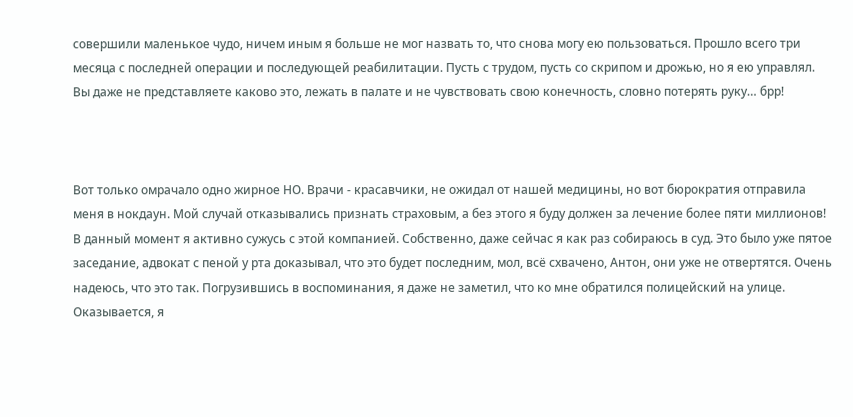совершили маленькое чудо, ничем иным я больше не мог назвать то, что снова могу ею пользоваться. Прошло всего три месяца с последней операции и последующей реабилитации. Пусть с трудом, пусть со скрипом и дрожью, но я ею управлял. Вы даже не представляете каково это, лежать в палате и не чувствовать свою конечность, словно потерять руку… брр!



Вот только омрачало одно жирное НО. Врачи - красавчики, не ожидал от нашей медицины, но вот бюрократия отправила меня в нокдаун. Мой случай отказывались признать страховым, а без этого я буду должен за лечение более пяти миллионов! В данный момент я активно сужусь с этой компанией. Собственно, даже сейчас я как раз собираюсь в суд. Это было уже пятое заседание, адвокат с пеной у рта доказывал, что это будет последним, мол, всё схвачено, Антон, они уже не отвертятся. Очень надеюсь, что это так. Погрузившись в воспоминания, я даже не заметил, что ко мне обратился полицейский на улице. Оказывается, я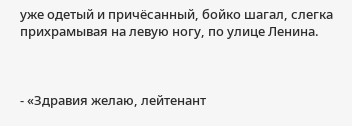уже одетый и причёсанный, бойко шагал, слегка прихрамывая на левую ногу, по улице Ленина.



- «Здравия желаю, лейтенант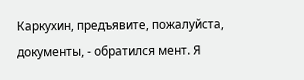Каркухин, предъявите, пожалуйста, документы, - обратился мент. Я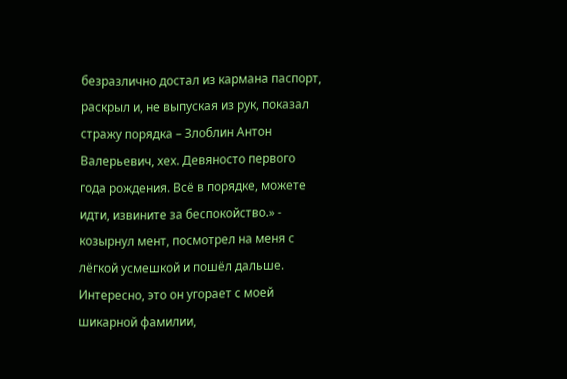безразлично достал из кармана паспорт, раскрыл и, не выпуская из рук, показал стражу порядка – Злоблин Антон Валерьевич, хех. Девяносто первого года рождения. Всё в порядке, можете идти, извините за беспокойство.» - козырнул мент, посмотрел на меня с лёгкой усмешкой и пошёл дальше. Интересно, это он угорает с моей шикарной фамилии,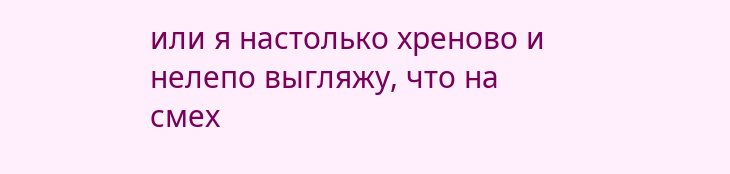или я настолько хреново и нелепо выгляжу, что на смех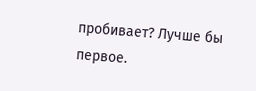пробивает? Лучше бы первое.